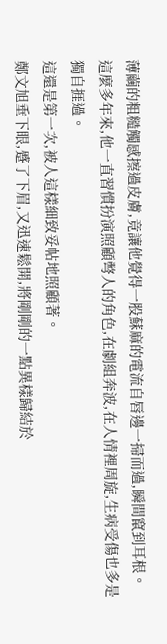薄繭的粗糙觸感擦過皮膚,竟讓他覺得一股蘇麻的電流自唇邊一掃而過,瞬間竄到耳根。
這麼多年來,他一直習慣扮演照顧彆人的角色,在劇組奔波,在人情裡周旋,生病受傷也多是獨自捱過。
這還是第一次,被人這樣細致妥帖地照顧著。
鄭文旭垂下眼,蹙了下眉,又迅速鬆開,將剛剛的一點異樣歸結於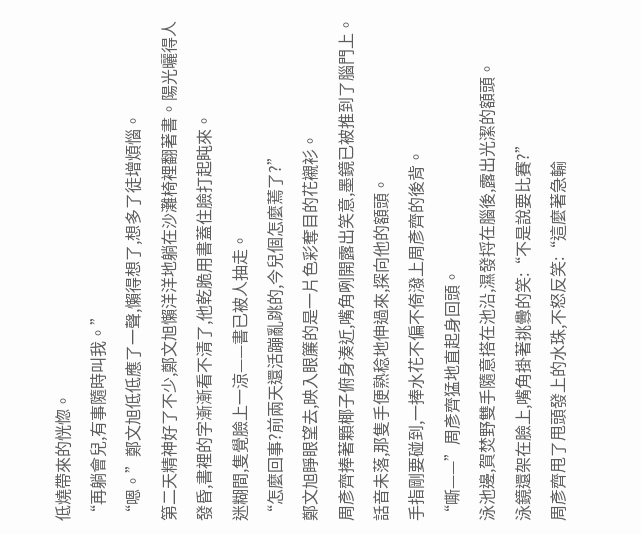低燒帶來的恍惚。
“再躺會兒,有事隨時叫我。”
“嗯。”鄭文旭低低應了一聲,懶得想了,想多了徒增煩惱。
第二天精神好了不少,鄭文旭懶洋洋地躺在沙灘椅裡翻著書。陽光曬得人發昏,書裡的字漸漸看不清了,他乾脆用書蓋住臉打起盹來。
迷糊間,隻覺臉上一涼——書已被人抽走。
“怎麼回事?前兩天還活蹦亂跳的,今兒個怎麼蔫了?”
鄭文旭睜眼望去,映入眼簾的是一片色彩奪目的花襯衫。
周彥齊捧著顆椰子俯身湊近,嘴角咧開露出笑意,墨鏡已被推到了腦門上。
話音未落,那隻手便熟稔地伸過來,探向他的額頭。
手指剛要碰到,一捧水花不偏不倚潑上周彥齊的後背。
“嘶——”周彥齊猛地直起身回頭。
泳池邊,賀焚野雙手隨意搭在池沿,濕發捋在腦後,露出光潔的額頭。
泳鏡還架在臉上,嘴角掛著挑釁的笑:“不是說要比賽?”
周彥齊甩了甩頭發上的水珠,不怒反笑:“這麼著急輸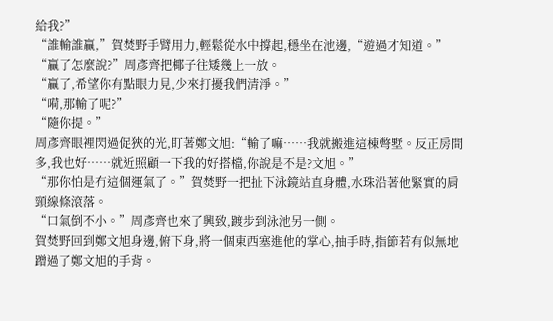給我?”
“誰輸誰贏,”賀焚野手臂用力,輕鬆從水中撐起,穩坐在池邊,“遊過才知道。”
“贏了怎麼說?”周彥齊把椰子往矮幾上一放。
“贏了,希望你有點眼力見,少來打擾我們清淨。”
“嗬,那輸了呢?”
“隨你提。”
周彥齊眼裡閃過促狹的光,盯著鄭文旭:“輸了嘛……我就搬進這棟彆墅。反正房間多,我也好……就近照顧一下我的好搭檔,你說是不是?文旭。”
“那你怕是冇這個運氣了。”賀焚野一把扯下泳鏡站直身體,水珠沿著他緊實的肩頸線條滾落。
“口氣倒不小。”周彥齊也來了興致,踱步到泳池另一側。
賀焚野回到鄭文旭身邊,俯下身,將一個東西塞進他的掌心,抽手時,指節若有似無地蹭過了鄭文旭的手背。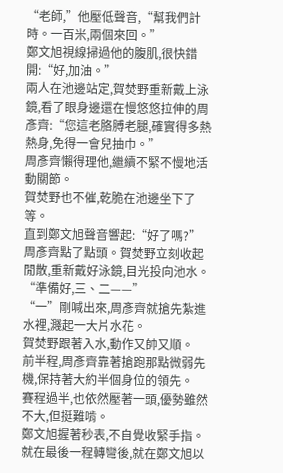“老師,”他壓低聲音,“幫我們計時。一百米,兩個來回。”
鄭文旭視線掃過他的腹肌,很快錯開:“好,加油。”
兩人在池邊站定,賀焚野重新戴上泳鏡,看了眼身邊還在慢悠悠拉伸的周彥齊:“您這老胳膊老腿,確實得多熱熱身,免得一會兒抽巾。”
周彥齊懶得理他,繼續不緊不慢地活動關節。
賀焚野也不催,乾脆在池邊坐下了等。
直到鄭文旭聲音響起:“好了嗎?”
周彥齊點了點頭。賀焚野立刻收起閒散,重新戴好泳鏡,目光投向池水。
“準備好,三、二——”
“一”剛喊出來,周彥齊就搶先紮進水裡,濺起一大片水花。
賀焚野跟著入水,動作又帥又順。
前半程,周彥齊靠著搶跑那點微弱先機,保持著大約半個身位的領先。
賽程過半,也依然壓著一頭,優勢雖然不大,但挺難啃。
鄭文旭握著秒表,不自覺收緊手指。
就在最後一程轉彎後,就在鄭文旭以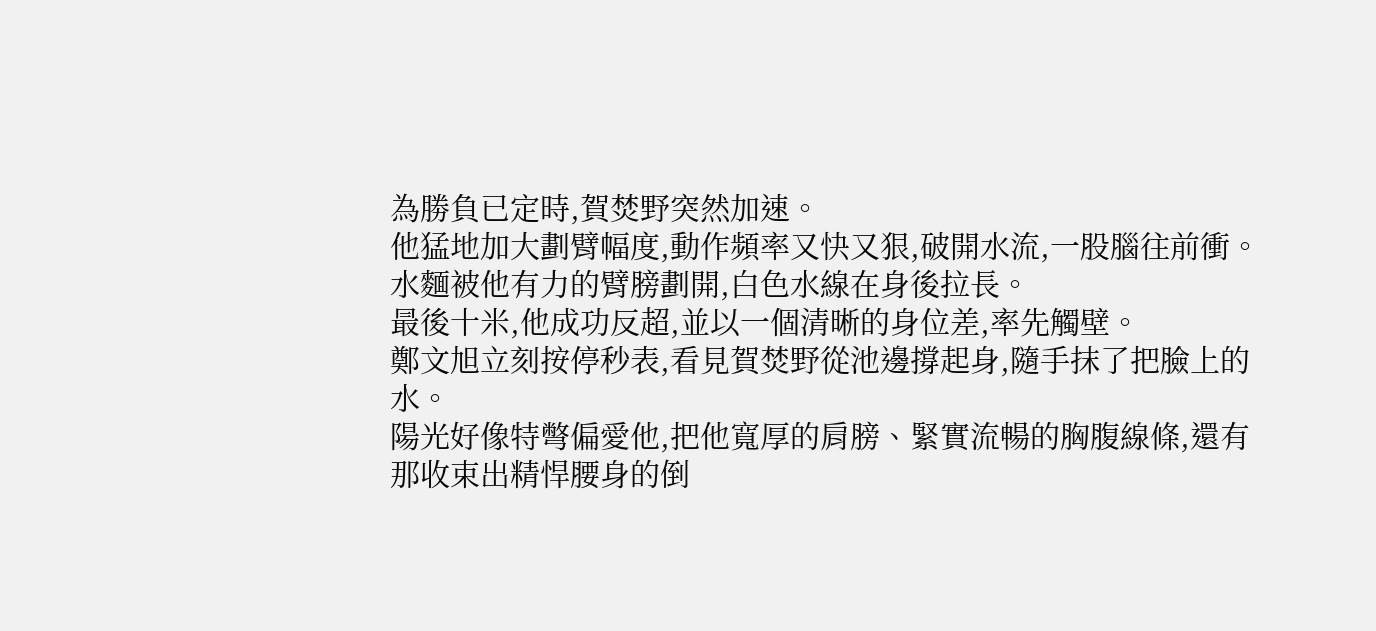為勝負已定時,賀焚野突然加速。
他猛地加大劃臂幅度,動作頻率又快又狠,破開水流,一股腦往前衝。
水麵被他有力的臂膀劃開,白色水線在身後拉長。
最後十米,他成功反超,並以一個清晰的身位差,率先觸壁。
鄭文旭立刻按停秒表,看見賀焚野從池邊撐起身,隨手抹了把臉上的水。
陽光好像特彆偏愛他,把他寬厚的肩膀、緊實流暢的胸腹線條,還有那收束出精悍腰身的倒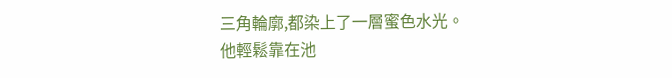三角輪廓,都染上了一層蜜色水光。
他輕鬆靠在池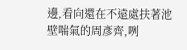邊,看向還在不遠處扶著池壁喘氣的周彥齊,咧